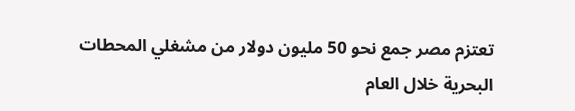تعتزم مصر جمع نحو 50 مليون دولار من مشغلي المحطات البحرية خلال العام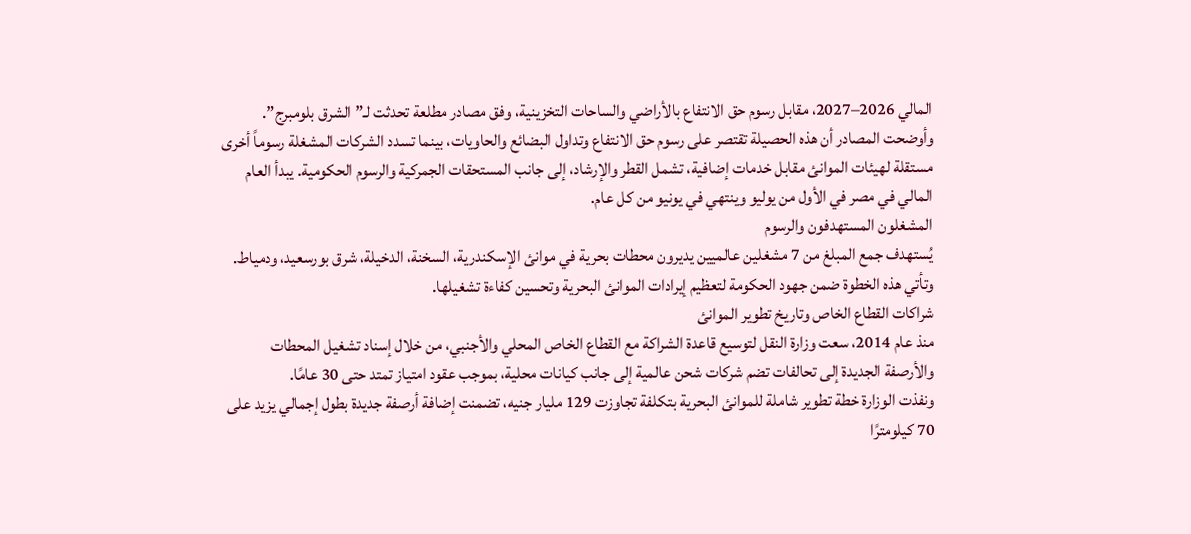المالي 2026–2027، مقابل رسوم حق الانتفاع بالأراضي والساحات التخزينية، وفق مصادر مطلعة تحدثت لـ”الشرق بلومبرج”.
وأوضحت المصادر أن هذه الحصيلة تقتصر على رسوم حق الانتفاع وتداول البضائع والحاويات، بينما تسدد الشركات المشغلة رسوماً أخرى مستقلة لهيئات الموانئ مقابل خدمات إضافية، تشمل القطر والإرشاد، إلى جانب المستحقات الجمركية والرسوم الحكومية. يبدأ العام المالي في مصر في الأول من يوليو وينتهي في يونيو من كل عام.
المشغلون المستهدفون والرسوم
يُستهدف جمع المبلغ من 7 مشغلين عالميين يديرون محطات بحرية في موانئ الإسكندرية، السخنة، الدخيلة، شرق بورسعيد، ودمياط. وتأتي هذه الخطوة ضمن جهود الحكومة لتعظيم إيرادات الموانئ البحرية وتحسين كفاءة تشغيلها.
شراكات القطاع الخاص وتاريخ تطوير الموانئ
منذ عام 2014، سعت وزارة النقل لتوسيع قاعدة الشراكة مع القطاع الخاص المحلي والأجنبي، من خلال إسناد تشغيل المحطات والأرصفة الجديدة إلى تحالفات تضم شركات شحن عالمية إلى جانب كيانات محلية، بموجب عقود امتياز تمتد حتى 30 عامًا.
ونفذت الوزارة خطة تطوير شاملة للموانئ البحرية بتكلفة تجاوزت 129 مليار جنيه، تضمنت إضافة أرصفة جديدة بطول إجمالي يزيد على 70 كيلومترًا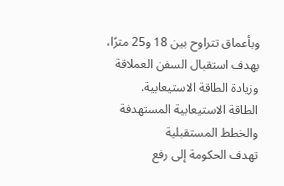وبأعماق تتراوح بين 18 و25 مترًا، بهدف استقبال السفن العملاقة وزيادة الطاقة الاستيعابية.
الطاقة الاستيعابية المستهدفة والخطط المستقبلية
تهدف الحكومة إلى رفع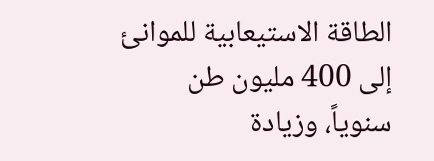الطاقة الاستيعابية للموانئ إلى 400 مليون طن سنوياً، وزيادة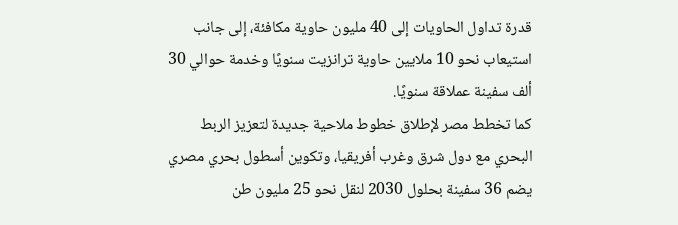قدرة تداول الحاويات إلى 40 مليون حاوية مكافئة، إلى جانب استيعاب نحو 10 ملايين حاوية ترانزيت سنويًا وخدمة حوالي 30 ألف سفينة عملاقة سنويًا.
كما تخطط مصر لإطلاق خطوط ملاحية جديدة لتعزيز الربط البحري مع دول شرق وغرب أفريقيا، وتكوين أسطول بحري مصري يضم 36 سفينة بحلول 2030 لنقل نحو 25 مليون طن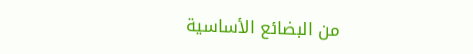من البضائع الأساسية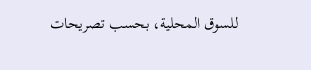للسوق المحلية، بحسب تصريحات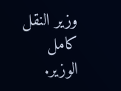وزير النقل كامل الوزير.